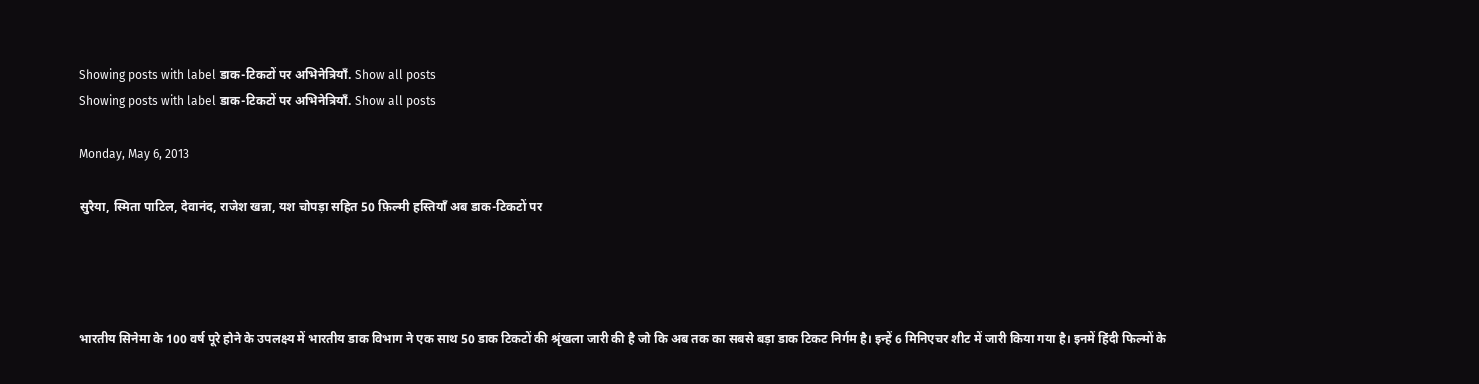Showing posts with label डाक-टिकटों पर अभिनेत्रियाँ. Show all posts
Showing posts with label डाक-टिकटों पर अभिनेत्रियाँ. Show all posts

Monday, May 6, 2013

सुरैया, स्मिता पाटिल, देवानंद, राजेश खन्ना, यश चोपड़ा सहित 50 फ़िल्मी हस्तियाँ अब डाक-टिकटों पर




भारतीय सिनेमा के 100 वर्ष पूरे होने के उपलक्ष्य में भारतीय डाक विभाग ने एक साथ 50 डाक टिकटों की श्रृंखला जारी की है जो कि अब तक का सबसे बड़ा डाक टिकट निर्गम है। इन्हें 6 मिनिएचर शीट में जारी किया गया है। इनमें हिंदी फिल्मों के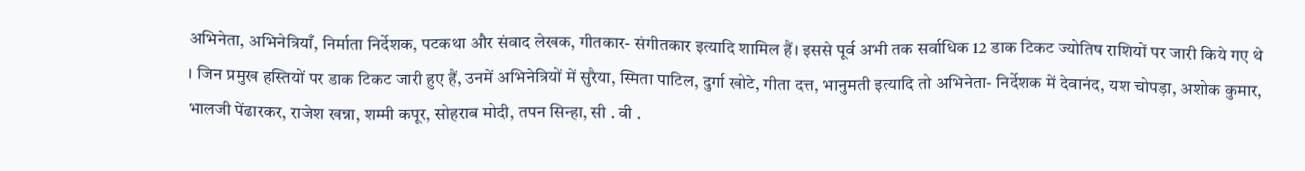अभिनेता, अभिनेत्रियाँ, निर्माता निर्देशक, पटकथा और संवाद लेखक, गीतकार- संगीतकार इत्यादि शामिल हैं। इससे पूर्व अभी तक सर्वाधिक 12 डाक टिकट ज्योतिष राशियों पर जारी किये गए थे । जिन प्रमुख हस्तियों पर डाक टिकट जारी हुए हैं, उनमें अभिनेत्रियों में सुरैया, स्मिता पाटिल, दुर्गा खोटे, गीता दत्त, भानुमती इत्यादि तो अभिनेता- निर्देशक में देवानंद, यश चोपड़ा, अशोक कुमार, भालजी पेंढारकर, राजेश खन्ना, शम्मी कपूर, सोहराब मोदी, तपन सिन्हा, सी . वी .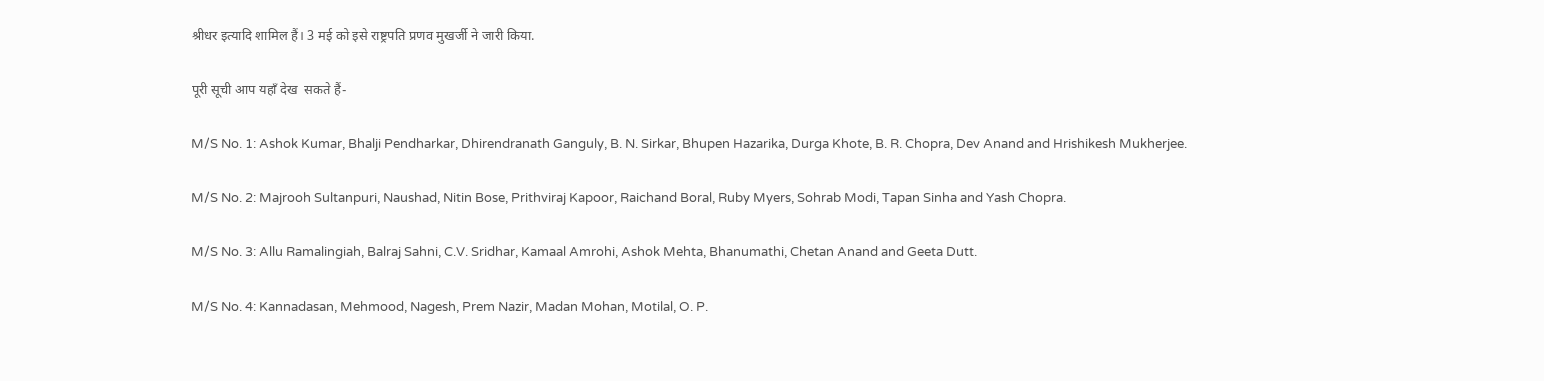श्रीधर इत्यादि शामिल हैं। 3 मई को इसे राष्ट्रपति प्रणव मुखर्जी ने जारी किया.

पूरी सूची आप यहाँ देख  सकते हैं-

M/S No. 1: Ashok Kumar, Bhalji Pendharkar, Dhirendranath Ganguly, B. N. Sirkar, Bhupen Hazarika, Durga Khote, B. R. Chopra, Dev Anand and Hrishikesh Mukherjee.

M/S No. 2: Majrooh Sultanpuri, Naushad, Nitin Bose, Prithviraj Kapoor, Raichand Boral, Ruby Myers, Sohrab Modi, Tapan Sinha and Yash Chopra.

M/S No. 3: Allu Ramalingiah, Balraj Sahni, C.V. Sridhar, Kamaal Amrohi, Ashok Mehta, Bhanumathi, Chetan Anand and Geeta Dutt.

M/S No. 4: Kannadasan, Mehmood, Nagesh, Prem Nazir, Madan Mohan, Motilal, O. P.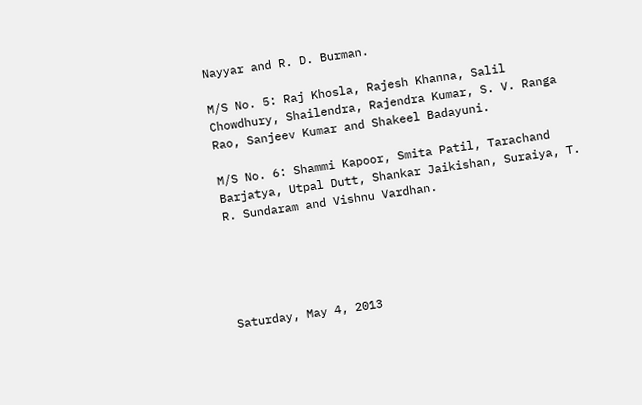Nayyar and R. D. Burman.

M/S No. 5: Raj Khosla, Rajesh Khanna, Salil Chowdhury, Shailendra, Rajendra Kumar, S. V. Ranga Rao, Sanjeev Kumar and Shakeel Badayuni.

M/S No. 6: Shammi Kapoor, Smita Patil, Tarachand Barjatya, Utpal Dutt, Shankar Jaikishan, Suraiya, T. R. Sundaram and Vishnu Vardhan.





Saturday, May 4, 2013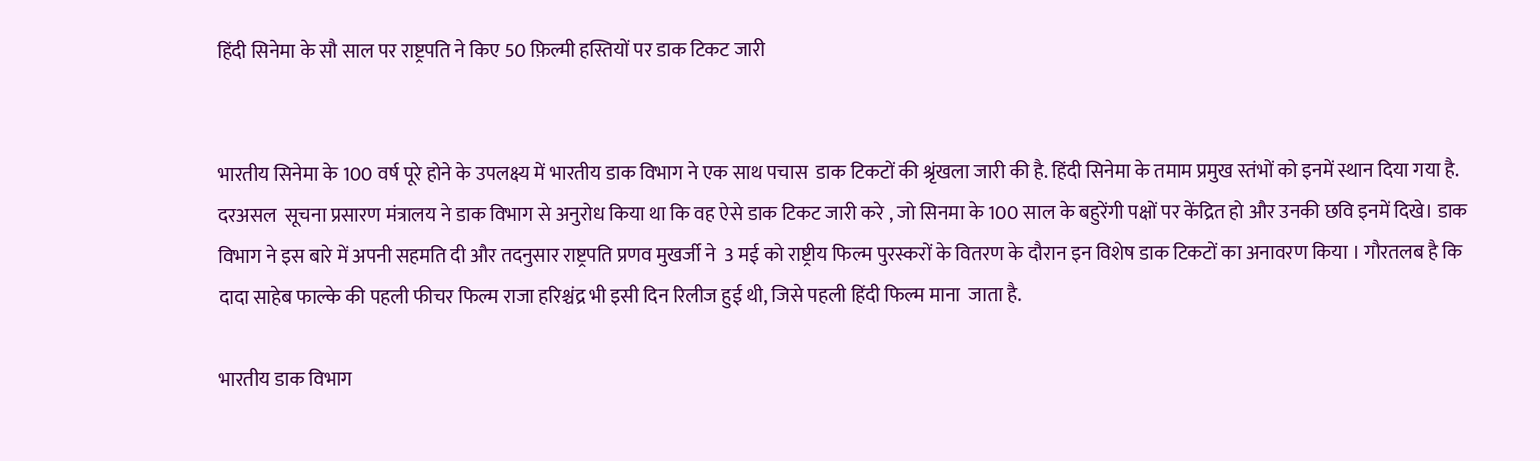हिंदी सिनेमा के सौ साल पर राष्ट्रपति ने किए 50 फ़िल्मी हस्तियों पर डाक टिकट जारी


भारतीय सिनेमा के 100 वर्ष पूरे होने के उपलक्ष्य में भारतीय डाक विभाग ने एक साथ पचास  डाक टिकटों की श्रृंखला जारी की है. हिंदी सिनेमा के तमाम प्रमुख स्तंभों को इनमें स्थान दिया गया है. दरअसल  सूचना प्रसारण मंत्रालय ने डाक विभाग से अनुरोध किया था कि वह ऐसे डाक टिकट जारी करे , जो सिनमा के 100 साल के बहुरेंगी पक्षों पर केंद्रित हो और उनकी छवि इनमें दिखे। डाक विभाग ने इस बारे में अपनी सहमति दी और तदनुसार राष्ट्रपति प्रणव मुखर्जी ने  3 मई को राष्ट्रीय फिल्म पुरस्करों के वितरण के दौरान इन विशेष डाक टिकटों का अनावरण किया । गौरतलब है कि दादा साहेब फाल्के की पहली फीचर फिल्म राजा हरिश्चंद्र भी इसी दिन रिलीज हुई थी, जिसे पहली हिंदी फिल्म माना  जाता है.

भारतीय डाक विभाग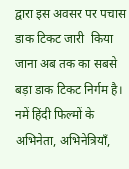द्वारा इस अवसर पर पचास डाक टिकट जारी  किया जाना अब तक का सबसे बड़ा डाक टिकट निर्गम है। नमें हिंदी फिल्मों के अभिनेता, अभिनेत्रियाँ,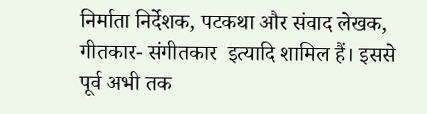निर्माता निर्देशक, पटकथा और संवाद लेखक, गीतकार- संगीतकार  इत्यादि शामिल हैं। इससे पूर्व अभी तक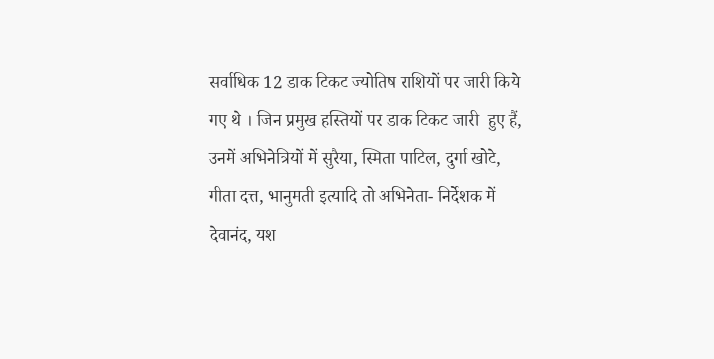सर्वाधिक 12 डाक टिकट ज्योतिष राशियों पर जारी किये गए थे । जिन प्रमुख हस्तियों पर डाक टिकट जारी  हुए हैं, उनमें अभिनेत्रियों में सुरैया, स्मिता पाटिल, दुर्गा खोटे, गीता दत्त, भानुमती इत्यादि तो अभिनेता- निर्देशक में  देवानंद, यश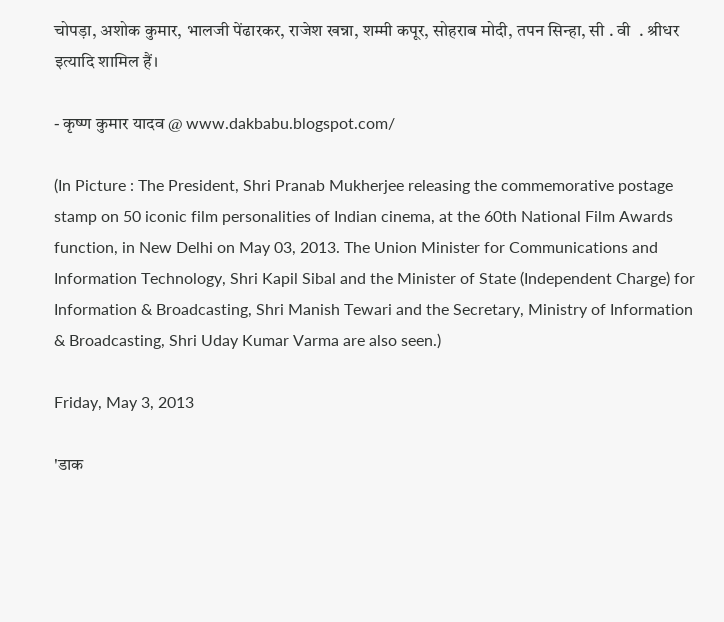चोपड़ा, अशोक कुमार, भालजी पेंढारकर, राजेश खन्ना, शम्मी कपूर, सोहराब मोदी, तपन सिन्हा, सी . वी  . श्रीधर  इत्यादि शामिल हैं।

- कृष्ण कुमार यादव @ www.dakbabu.blogspot.com/

(In Picture : The President, Shri Pranab Mukherjee releasing the commemorative postage stamp on 50 iconic film personalities of Indian cinema, at the 60th National Film Awards function, in New Delhi on May 03, 2013. The Union Minister for Communications and Information Technology, Shri Kapil Sibal and the Minister of State (Independent Charge) for Information & Broadcasting, Shri Manish Tewari and the Secretary, Ministry of Information & Broadcasting, Shri Uday Kumar Varma are also seen.)

Friday, May 3, 2013

'डाक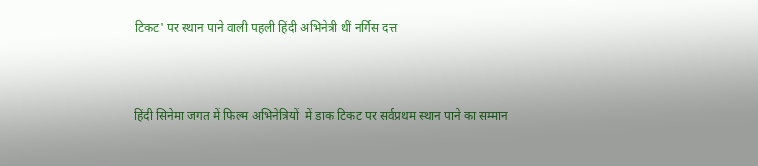टिकट' पर स्थान पाने वाली पहली हिंदी अभिनेत्री थीं नर्गिस दत्त



हिंदी सिनेमा जगत में फिल्म अभिनेत्रियों  में डाक टिकट पर सर्वप्रथम स्थान पाने का सम्मान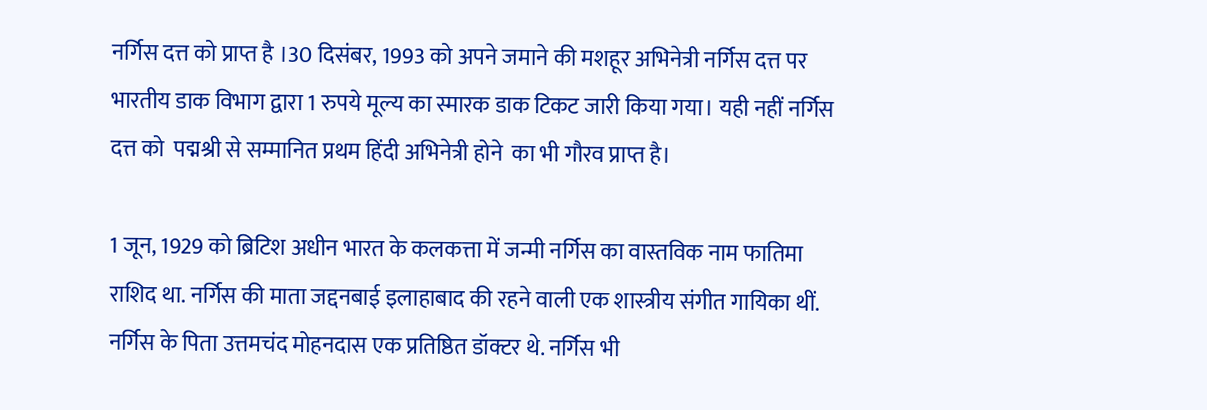नर्गिस दत्त को प्राप्त है ।30 दिसंबर, 1993 को अपने जमाने की मशहूर अभिनेत्री नर्गिस दत्त पर भारतीय डाक विभाग द्वारा 1 रुपये मूल्य का स्मारक डाक टिकट जारी किया गया। यही नहीं नर्गिस दत्त को  पद्मश्री से सम्मानित प्रथम हिंदी अभिनेत्री होने  का भी गौरव प्राप्त है।

1 जून, 1929 को ब्रिटिश अधीन भारत के कलकत्ता में जन्मी नर्गिस का वास्तविक नाम फातिमा राशिद था. नर्गिस की माता जद्दनबाई इलाहाबाद की रहने वाली एक शास्त्रीय संगीत गायिका थीं.  नर्गिस के पिता उत्तमचंद मोहनदास एक प्रतिष्ठित डॉक्टर थे. नर्गिस भी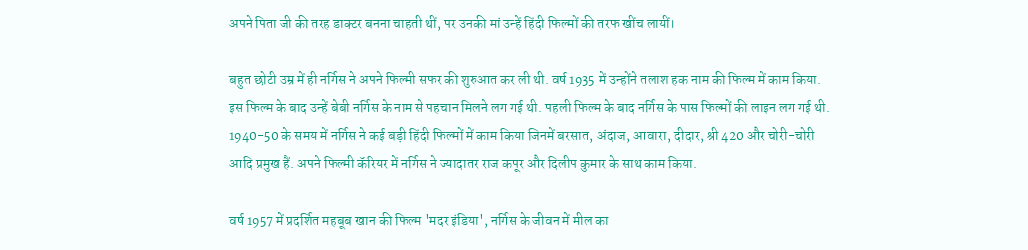अपने पिता जी की तरह डाक्टर बनना चाहती थीं, पर उनकी मां उन्हें हिंदी फिल्मों की तरफ खींच लायीं।

बहुत छोटी उम्र में ही नर्गिस ने अपने फिल्मी सफर की शुरुआत कर ली थी. वर्ष 1935 में उन्होंने तलाश हक नाम की फिल्म में काम किया. इस फिल्म के बाद उन्हें बेबी नर्गिस के नाम से पहचान मिलने लग गई थी. पहली फिल्म के बाद नर्गिस के पास फिल्मों की लाइन लग गई थी. 1940-50 के समय में नर्गिस ने कई बड़ी हिंदी फिल्मों में काम किया जिनमें बरसात, अंदाज, आवारा, दीदार, श्री 420 और चोरी-चोरी आदि प्रमुख हैं. अपने फिल्मी कॅरियर में नर्गिस ने ज्यादातर राज कपूर और दिलीप कुमार के साथ काम किया.

वर्ष 1957 में प्रदर्शित महबूब खान की फिल्म 'मदर इंडिया', नर्गिस के जीवन में मील का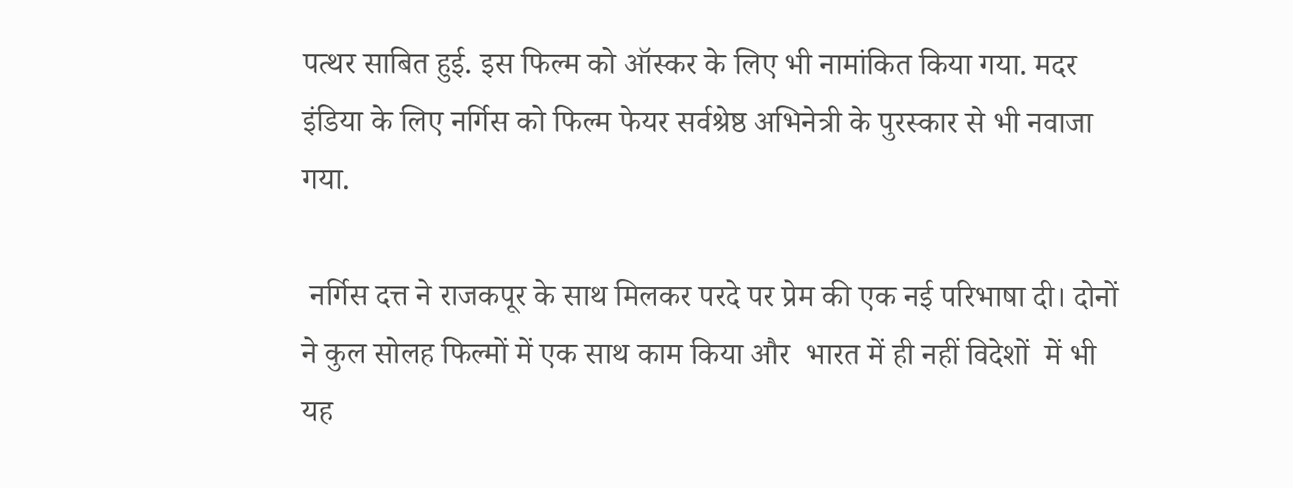पत्थर साबित हुई. इस फिल्म को ऑस्कर के लिए भी नामांकित किया गया. मदर इंडिया के लिए नर्गिस को फिल्म फेयर सर्वश्रेष्ठ अभिनेत्री के पुरस्कार से भी नवाजा गया.

 नर्गिस दत्त ने राजकपूर के साथ मिलकर परदे पर प्रेम की एक नई परिभाषा दी। दोनों ने कुल सोलह फिल्मों में एक साथ काम किया और  भारत में ही नहीं विदेशों  में भी यह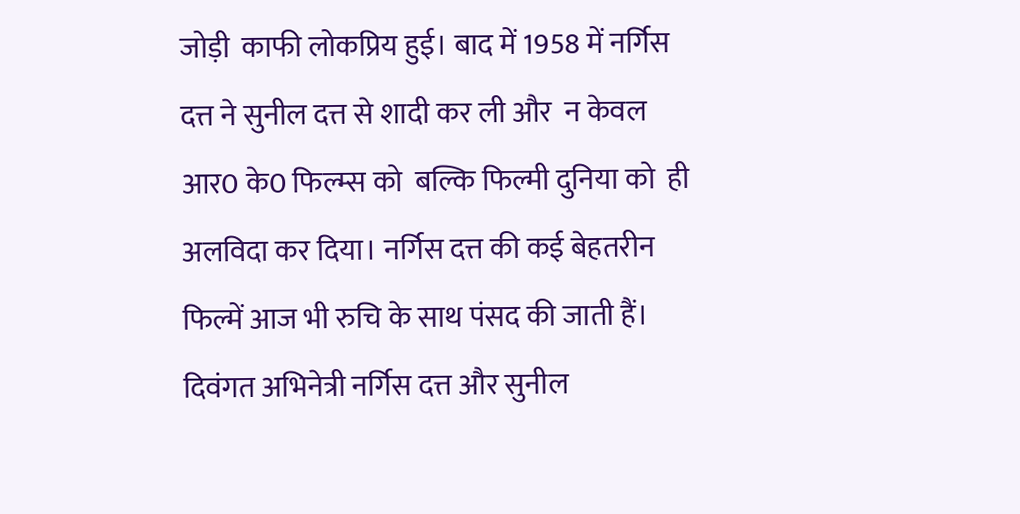जोड़ी  काफी लोकप्रिय हुई। बाद में 1958 में नर्गिस दत्त ने सुनील दत्त से शादी कर ली और  न केवल आर0 के0 फिल्म्स को  बल्कि फिल्मी दुनिया को  ही अलविदा कर दिया। नर्गिस दत्त की कई बेहतरीन फिल्में आज भी रुचि के साथ पंसद की जाती हैं। दिवंगत अभिनेत्री नर्गिस दत्त और सुनील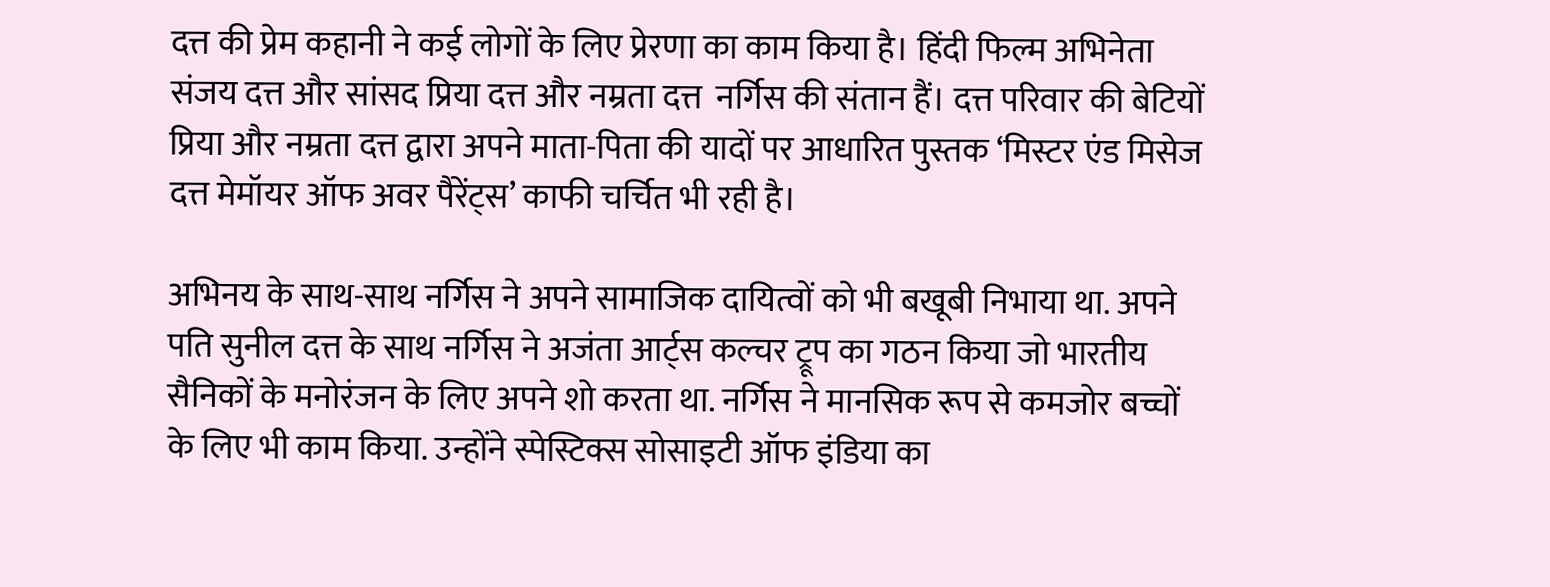दत्त की प्रेम कहानी ने कई लोगों के लिए प्रेरणा का काम किया है। हिंदी फिल्म अभिनेता संजय दत्त और सांसद प्रिया दत्त और नम्रता दत्त  नर्गिस की संतान हैं। दत्त परिवार की बेटियों प्रिया और नम्रता दत्त द्वारा अपने माता-पिता की यादों पर आधारित पुस्तक ‘मिस्टर एंड मिसेज दत्त मेमॉयर ऑफ अवर पैरेंट्स’ काफी चर्चित भी रही है।

अभिनय के साथ-साथ नर्गिस ने अपने सामाजिक दायित्वों को भी बखूबी निभाया था. अपने पति सुनील दत्त के साथ नर्गिस ने अजंता आर्ट्स कल्चर ट्रूप का गठन किया जो भारतीय सैनिकों के मनोरंजन के लिए अपने शो करता था. नर्गिस ने मानसिक रूप से कमजोर बच्चों के लिए भी काम किया. उन्होंने स्पेस्टिक्स सोसाइटी ऑफ इंडिया का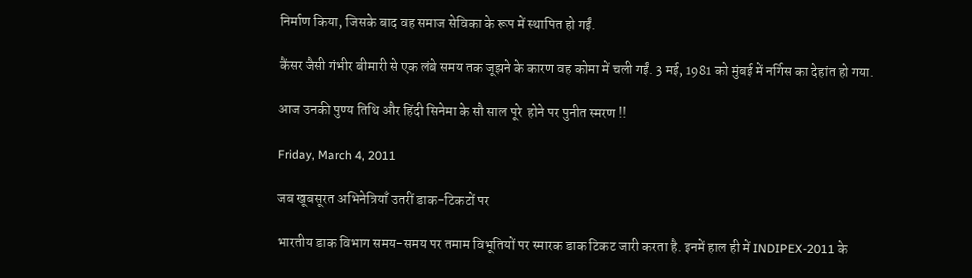निर्माण किया, जिसके बाद वह समाज सेविका के रूप में स्थापित हो गईं.

कैंसर जैसी गंभीर बीमारी से एक लंबे समय तक जूझने के कारण वह कोमा में चली गईं. 3 मई, 1981 को मुंबई में नर्गिस का देहांत हो गया.

आज उनकी पुण्य तिथि और हिंदी सिनेमा के सौ साल पूरे  होने पर पुनीत स्मरण !!

Friday, March 4, 2011

जब खूबसूरत अभिनेत्रियाँ उतरीं डाक-टिकटों पर

भारतीय डाक विभाग समय-समय पर तमाम विभूतियों पर स्मारक डाक टिकट जारी करता है. इनमें हाल ही में INDIPEX-2011 के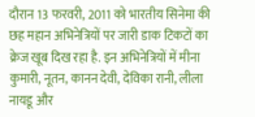दौरान 13 फरवरी, 2011 को भारतीय सिनेमा की छह महान अभिनेत्रियों पर जारी डाक टिकटों का क्रेज खूब दिख रहा है. इन अभिनेत्रियों में मीना कुमारी, नूतन, कानन देवी, देविका रानी, लीला नायडू और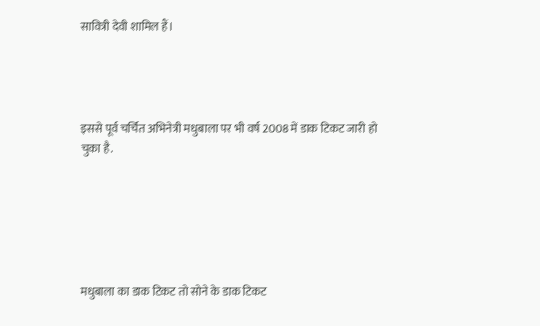सावित्री देवी शामिल हैं।




इससे पूर्व चर्चित अभिनेत्री मधुबाला पर भी वर्ष 2008 में डाक टिकट जारी हो चुका है.






मधुबाला का डाक टिकट तो सोने के डाक टिकट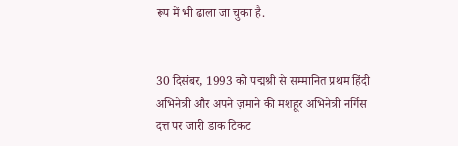रूप में भी ढाला जा चुका है.


30 दिसंबर, 1993 को पद्मश्री से सम्मानित प्रथम हिंदी अभिनेत्री और अपने ज़माने की मशहूर अभिनेत्री नर्गिस दत्त पर जारी डाक टिकट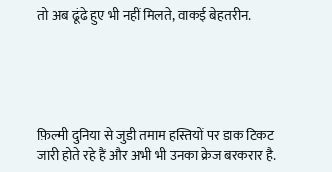तो अब ढूंढे हुए भी नहीं मिलते, वाकई बेहतरीन.





फ़िल्मी दुनिया से जुडी तमाम हस्तियों पर डाक टिकट जारी होते रहे हैं और अभी भी उनका क्रेज बरकरार है.